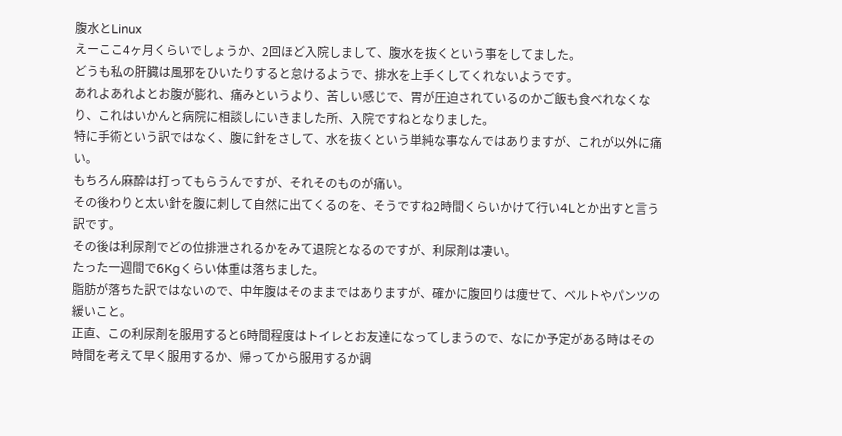腹水とLinux
えーここ4ヶ月くらいでしょうか、2回ほど入院しまして、腹水を抜くという事をしてました。
どうも私の肝臓は風邪をひいたりすると怠けるようで、排水を上手くしてくれないようです。
あれよあれよとお腹が膨れ、痛みというより、苦しい感じで、胃が圧迫されているのかご飯も食べれなくなり、これはいかんと病院に相談しにいきました所、入院ですねとなりました。
特に手術という訳ではなく、腹に針をさして、水を抜くという単純な事なんではありますが、これが以外に痛い。
もちろん麻酔は打ってもらうんですが、それそのものが痛い。
その後わりと太い針を腹に刺して自然に出てくるのを、そうですね2時間くらいかけて行い4Lとか出すと言う訳です。
その後は利尿剤でどの位排泄されるかをみて退院となるのですが、利尿剤は凄い。
たった一週間で6Kgくらい体重は落ちました。
脂肪が落ちた訳ではないので、中年腹はそのままではありますが、確かに腹回りは痩せて、ベルトやパンツの緩いこと。
正直、この利尿剤を服用すると6時間程度はトイレとお友達になってしまうので、なにか予定がある時はその時間を考えて早く服用するか、帰ってから服用するか調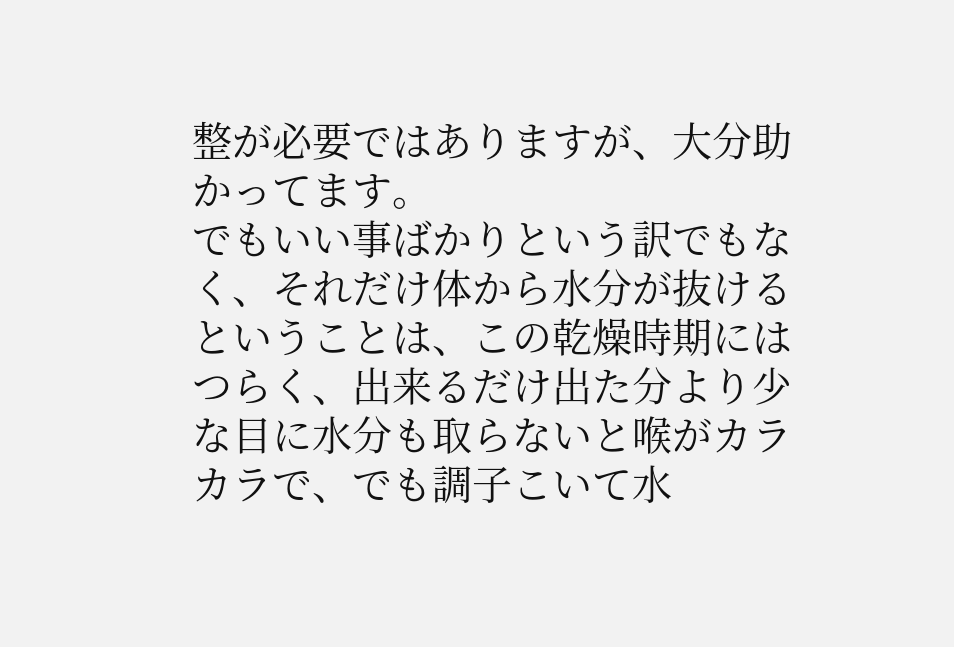整が必要ではありますが、大分助かってます。
でもいい事ばかりという訳でもなく、それだけ体から水分が抜けるということは、この乾燥時期にはつらく、出来るだけ出た分より少な目に水分も取らないと喉がカラカラで、でも調子こいて水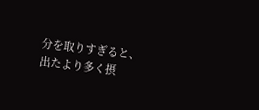分を取りすぎると、出たより多く摂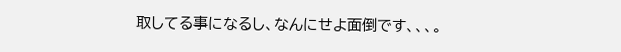取してる事になるし、なんにせよ面倒です、、、。